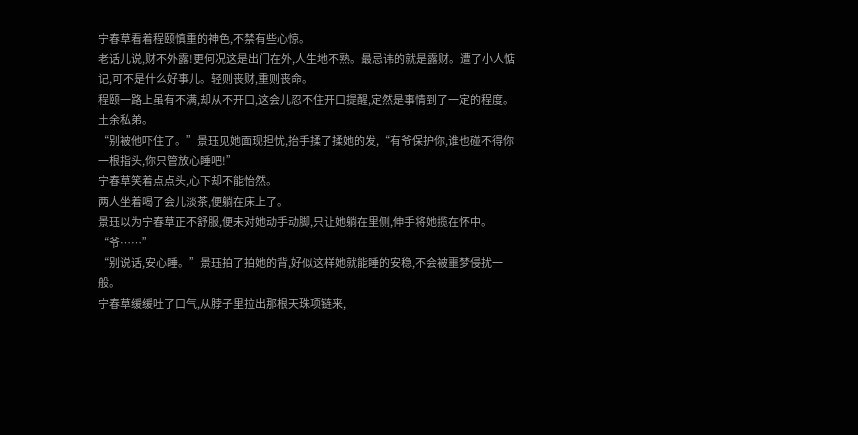宁春草看着程颐慎重的神色,不禁有些心惊。
老话儿说,财不外露!更何况这是出门在外,人生地不熟。最忌讳的就是露财。遭了小人惦记,可不是什么好事儿。轻则丧财,重则丧命。
程颐一路上虽有不满,却从不开口,这会儿忍不住开口提醒,定然是事情到了一定的程度。土余私弟。
“别被他吓住了。”景珏见她面现担忧,抬手揉了揉她的发,“有爷保护你,谁也碰不得你一根指头,你只管放心睡吧!”
宁春草笑着点点头,心下却不能怡然。
两人坐着喝了会儿淡茶,便躺在床上了。
景珏以为宁春草正不舒服,便未对她动手动脚,只让她躺在里侧,伸手将她揽在怀中。
“爷……”
“别说话,安心睡。”景珏拍了拍她的背,好似这样她就能睡的安稳,不会被噩梦侵扰一般。
宁春草缓缓吐了口气,从脖子里拉出那根天珠项链来,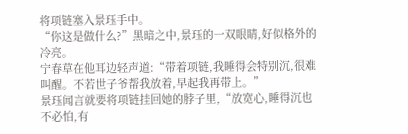将项链塞入景珏手中。
“你这是做什么?”黑暗之中,景珏的一双眼睛,好似格外的冷亮。
宁春草在他耳边轻声道:“带着项链,我睡得会特别沉,很难叫醒。不若世子爷帮我放着,早起我再带上。”
景珏闻言就要将项链挂回她的脖子里,“放宽心,睡得沉也不必怕,有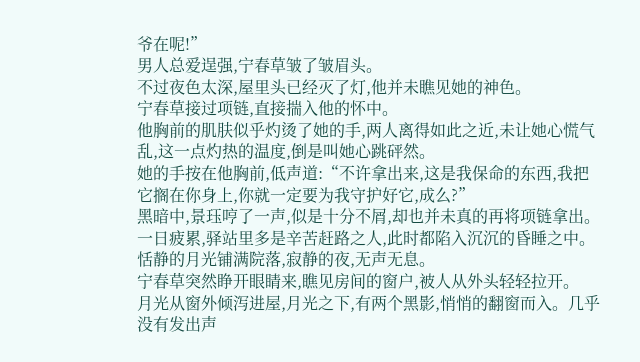爷在呢!”
男人总爱逞强,宁春草皱了皱眉头。
不过夜色太深,屋里头已经灭了灯,他并未瞧见她的神色。
宁春草接过项链,直接揣入他的怀中。
他胸前的肌肤似乎灼烫了她的手,两人离得如此之近,未让她心慌气乱,这一点灼热的温度,倒是叫她心跳砰然。
她的手按在他胸前,低声道:“不许拿出来,这是我保命的东西,我把它搁在你身上,你就一定要为我守护好它,成么?”
黑暗中,景珏哼了一声,似是十分不屑,却也并未真的再将项链拿出。
一日疲累,驿站里多是辛苦赶路之人,此时都陷入沉沉的昏睡之中。
恬静的月光铺满院落,寂静的夜,无声无息。
宁春草突然睁开眼睛来,瞧见房间的窗户,被人从外头轻轻拉开。
月光从窗外倾泻进屋,月光之下,有两个黑影,悄悄的翻窗而入。几乎没有发出声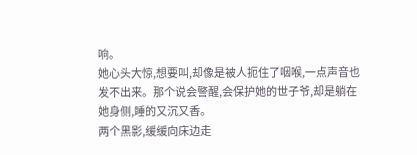响。
她心头大惊,想要叫,却像是被人扼住了咽喉,一点声音也发不出来。那个说会警醒,会保护她的世子爷,却是躺在她身侧,睡的又沉又香。
两个黑影,缓缓向床边走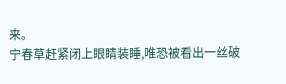来。
宁春草赶紧闭上眼睛装睡,唯恐被看出一丝破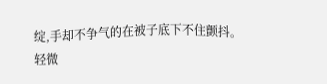绽,手却不争气的在被子底下不住颤抖。
轻微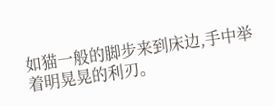如猫一般的脚步来到床边,手中举着明晃晃的利刃。